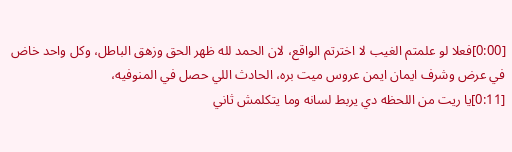[0:00]فعلا لو علمتم الغيب لا اخترتم الواقع، لان الحمد لله ظهر الحق وزهق الباطل، وكل واحد خاض في عرض وشرف ايمان ايمن عروس ميت بره، الحادث اللي حصل في المنوفيه،
[0:11]يا ريت من اللحظه دي يربط لسانه وما يتكلمش ثاني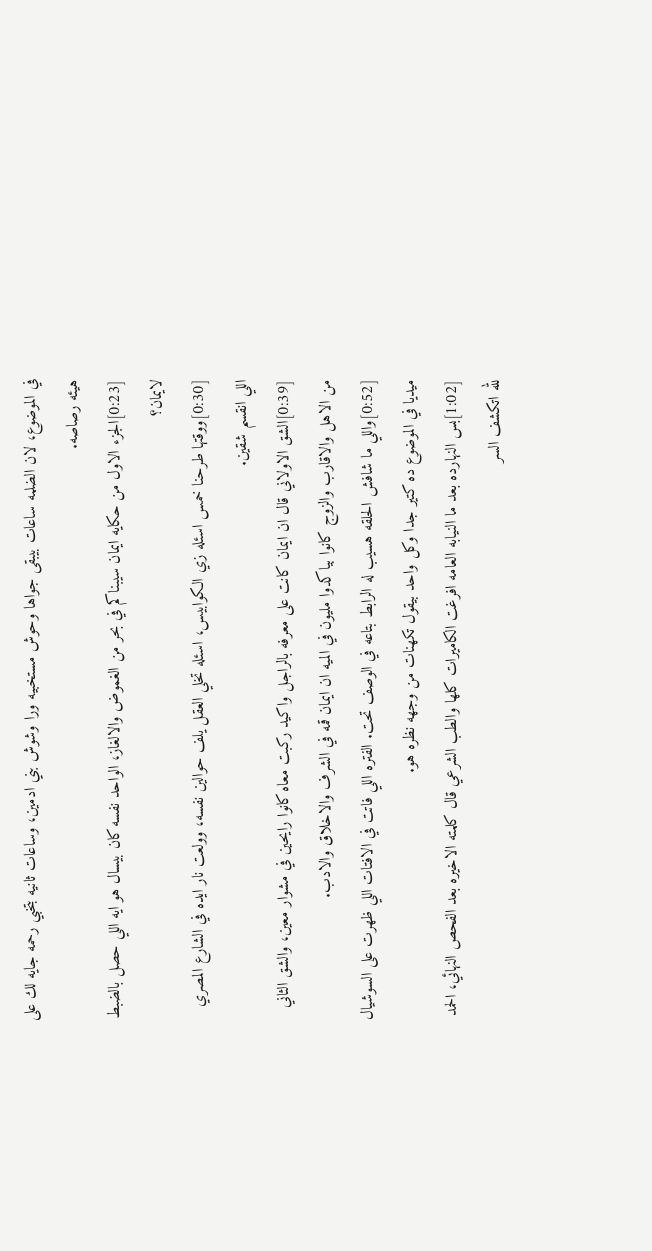في الموضوع، لان الضلمه ساعات بيبقى جواها وحوش مستخبيه ورا وشوش بني ادمين، وساعات ثانيه بتخبي رحمه جايه لك على هيئه رصاصه.
[0:23]الجزء الاول من حكايه ايمان سيبناكم في بحر من الغموض والالغاز، الواحد نفسه كان بيسال هو ايه اللي حصل بالضبط لايمان؟
[0:30]ووقتها طرحنا خمس اسئله زي الكوابيس، اسئله تخلي العقل يلف حوالين نفسه، وولعت نار ايده في الشارع المصري اللي انقسم شقين.
[0:39]الشق الاولاني قال ان ايمان كانت على معرفه بالراجل واكيد ركبت معاه كانوا رايحين في مشوار معين، والشق الثاني من الاهل والاقارب والزوج كانوا بياكدوا مليون في الميه ان ايمان قمه في الشرف والاخلاق والادب.
[0:52]واللي ما شافش الحلقه هسيب له الرابط بتاعه في الوصف تحت. الفتره اللي فاتت في الافتات اللي ظهرت على السوشيال ميديا في الموضوع ده كتير جدا وكل واحد بيقول تكهنات من وجهه نظره هو.
[1:02]بس النهارده بعد ما النيابه العامه افرغت الكاميرات كلها والطب الشرعي قال كلمته الاخيره بعد الفحص النهائي، الحمد لله اتكشف السر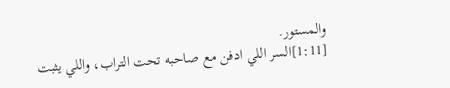والمستور.
[1:11]السر اللي ادفن مع صاحبه تحت التراب، واللي يثبت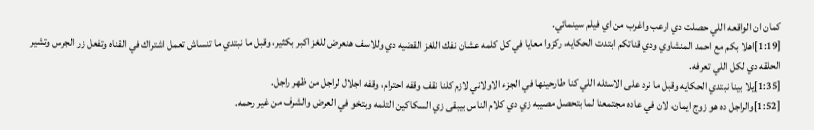كمان ان الواقعه اللي حصلت دي ارعب واغرب من اي فيلم سينمائي.
[1:19]اهلا بكم مع احمد المنشاوي ودي قناتكم ابتدت الحكايه، ركزوا معايا في كل كلمه عشان نفك اللغز القضيه دي وللاسف هنعرض للغز اكبر بكثير، وقبل ما نبتدي ما تنساش تعمل اشتراك في القناه وتفعل زر الجرس وتشير الحلقه دي لكل اللي تعرفه.
[1:35]يلا بينا نبتدي الحكايه وقبل ما نرد على الاسئله اللي كنا طارحينها في الجزء الاولاني لازم كلنا نقف وقفه احترام، وقفه اجلال لراجل من ظهر راجل.
[1:52]والراجل ده هو زوج ايمان، لان في عاده مجتمعنا لما بتحصل مصيبه زي دي كلام الناس بيبقى زي السكاكين التلمه وبتخو في العرض والشرف من غير رحمه.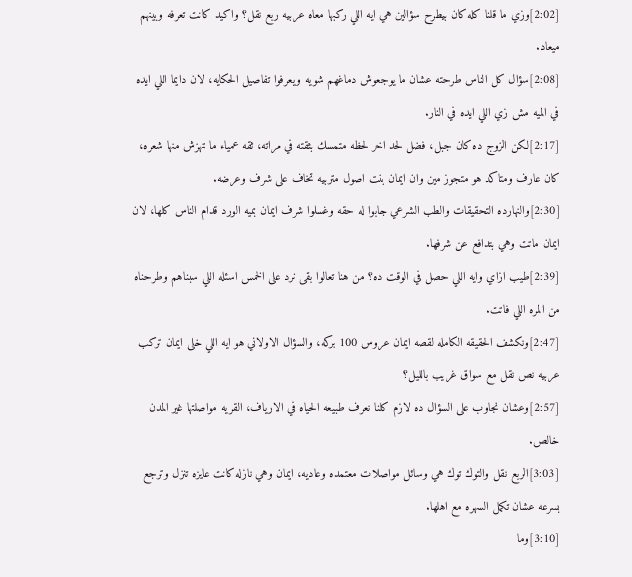[2:02]وزي ما قلنا كله كان بيطرح سؤالين هي ايه اللي ركبها معاه عربيه ربع نقل؟ واكيد كانت تعرفه وبينهم ميعاد.
[2:08]سؤال كل الناس طرحته عشان ما يوجعوش دماغهم شويه ويعرفوا تفاصيل الحكايه، لان دايما اللي ايده في الميه مش زي اللي ايده في النار.
[2:17]لكن الزوج ده كان جبل، فضل لحد اخر لحظه متمسك بثقته في مراته، ثقه عمياء ما تهزش منها شعره، كان عارف ومتاكد هو متجوز مين وان ايمان بنت اصول متربيه تخاف على شرف وعرضه.
[2:30]والنهارده التحقيقات والطب الشرعي جابوا له حقه وغسلوا شرف ايمان بميه الورد قدام الناس كلها، لان ايمان ماتت وهي بتدافع عن شرفها.
[2:39]طيب ازاي وايه اللي حصل في الوقت ده؟ من هنا تعالوا بقى نرد على الخمس اسئله اللي سبناهم وطرحناه من المره اللي فاتت.
[2:47]ونكشف الحقيقه الكامله لقصه ايمان عروس 100 بركه، والسؤال الاولاني هو ايه اللي خلى ايمان تركب عربيه نص نقل مع سواق غريب بالليل؟
[2:57]وعشان نجاوب على السؤال ده لازم كلنا نعرف طبيعه الحياه في الارياف، القريه مواصلتها غير المدن خالص.
[3:03]الربع نقل والتوك توك هي وسائل مواصلات معتمده وعاديه، ايمان وهي نازله كانت عايزه تنزل وترجع بسرعه عشان تكمل السهره مع اهلها.
[3:10]وما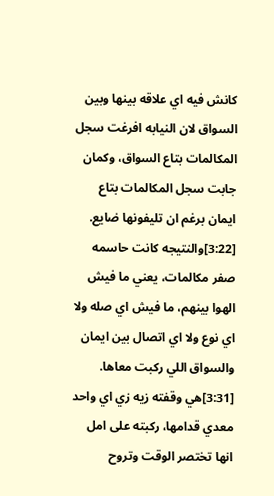كانش فيه اي علاقه بينها وبين السواق لان النيابه افرغت سجل المكالمات بتاع السواق، وكمان جابت سجل المكالمات بتاع ايمان برغم ان تليفونها ضايع.
[3:22]والنتيجه كانت حاسمه صفر مكالمات، يعني ما فيش الهوا بينهم، ما فيش اي صله ولا اي نوع ولا اي اتصال بين ايمان والسواق اللي ركبت معاها.
[3:31]هي وقفته زيه زي اي واحد معدي قدامها، ركبته على امل انها تختصر الوقت وتروح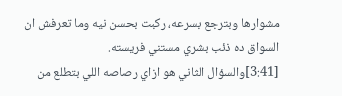مشوارها وبترجع بسرعه، ركبت بحسن نيه وما تعرفش ان السواق ده ذئب بشري مستني فريسته.
[3:41]والسؤال الثاني هو ازاي رصاصه اللي بتطلع من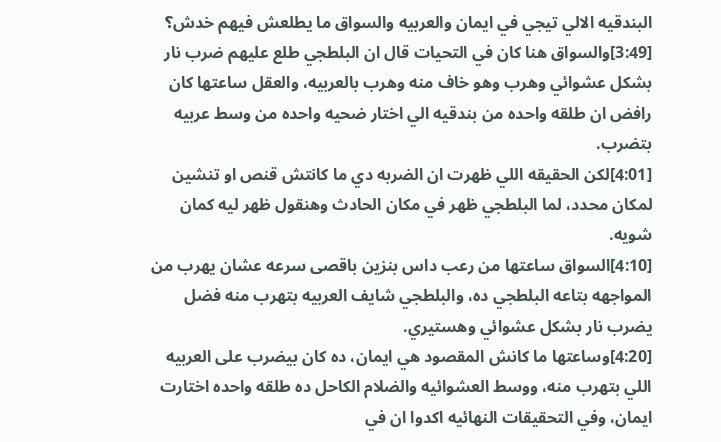البندقيه الالي تيجي في ايمان والعربيه والسواق ما يطلعش فيهم خدش؟
[3:49]والسواق هنا كان في التحيات قال ان البلطجي طلع عليهم ضرب نار بشكل عشوائي وهرب وهو خاف منه وهرب بالعربيه، والعقل ساعتها كان رافض ان طلقه واحده من بندقيه الي اختار ضحيه واحده من وسط عربيه بتضرب.
[4:01]لكن الحقيقه اللي ظهرت ان الضربه دي ما كانتش قنص او تنشين لمكان محدد، لما البلطجي ظهر في مكان الحادث وهنقول ظهر ليه كمان شويه.
[4:10]السواق ساعتها من رعب داس بنزين باقصى سرعه عشان يهرب من المواجهه بتاعه البلطجي ده، والبلطجي شايف العربيه بتهرب منه فضل يضرب نار بشكل عشوائي وهستيري.
[4:20]وساعتها ما كانش المقصود هي ايمان، ده كان بيضرب على العربيه اللي بتهرب منه، ووسط العشوائيه والضلام الكاحل ده طلقه واحده اختارت ايمان، وفي التحقيقات النهائيه اكدوا ان في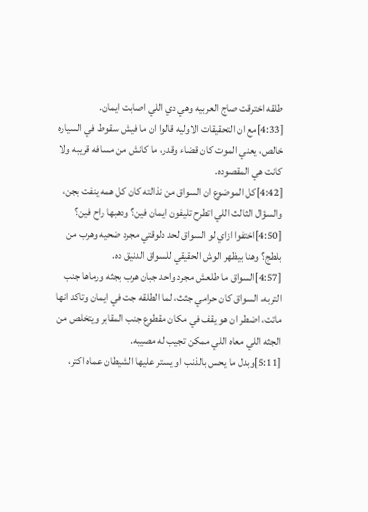طلقه اخترقت صاج العربيه وهي دي اللي اصابت ايمان.
[4:33]مع ان التحقيقات الاوليه قالوا ان ما فيش سقوط في السياره خالص، يعني الموت كان قضاء وقدر، ما كانش من مسافه قريبه ولا كانت هي المقصوده.
[4:42]كل الموضوع ان السواق من نذالته كان كل همه ينفت بجن، والسؤال الثالث اللي اتطرح تليفون ايمان فين؟ ودهبها راح فين؟
[4:50]اختفوا ازاي لو السواق لحد دلوقتي مجرد ضحيه وهرب من بلطج؟ وهنا بيظهر الوش الحقيقي للسواق الدنيق ده.
[4:57]السواق ما طلعش مجرد واحد جبان هرب بجثه ورماها جنب التربه، السواق كان حرامي جثث، لما الطلقه جت في ايمان وتاكد انها ماتت، اضطر ان هو يقف في مكان مقطوع جنب المقابر ويتخلص من الجثه اللي معاه اللي ممكن تجيب له مصيبه.
[5:11]وبدل ما يحس بالذنب او يستر عليها الشيطان عماه اكتر،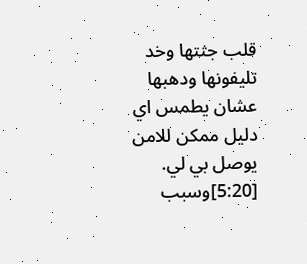قلب جثتها وخد تليفونها ودهبها عشان يطمس اي دليل ممكن للامن يوصل بي لي.
[5:20]وسبب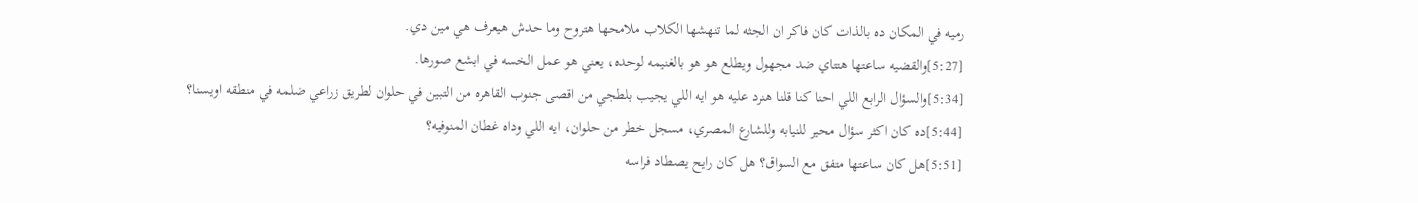رميه في المكان ده بالذات كان فاكر ان الجثه لما تنهشها الكلاب ملامحها هتروح وما حدش هيعرف هي مين دي.
[5:27]والقضيه ساعتها هتتاي ضد مجهول ويطلع هو هو بالغنيمه لوحده، يعني هو عمل الخسه في ابشع صورها.
[5:34]والسؤال الرابع اللي احنا كنا قلنا هنرد عليه هو ايه اللي يجيب بلطجي من اقصى جنوب القاهره من التبين في حلوان لطريق زراعي ضلمه في منطقه اويسنا؟
[5:44]ده كان اكثر سؤال محير للنيابه وللشارع المصري، مسجل خطر من حلوان، ايه اللي وداه غطان المنوفيه؟
[5:51]هل كان ساعتها متفق مع السواق؟ هل كان رايح يصطاد فراسه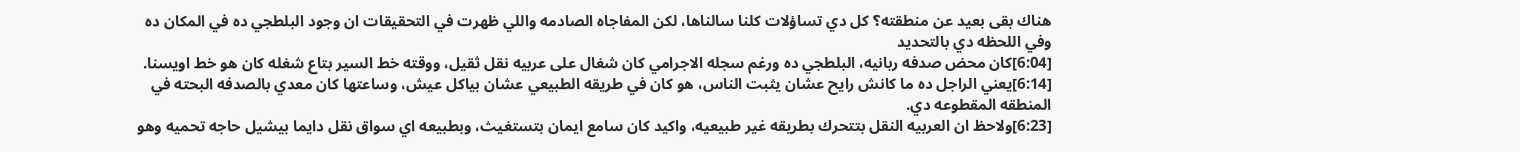هناك بقى بعيد عن منطقته؟ كل دي تساؤلات كلنا سالناها، لكن المفاجاه الصادمه واللي ظهرت في التحقيقات ان وجود البلطجي ده في المكان ده وفي اللحظه دي بالتحديد
[6:04]كان محض صدفه ربانيه، البلطجي ده ورغم سجله الاجرامي كان شغال على عربيه نقل ثقيل، ووقته خط السير بتاع شغله كان هو خط اويسنا.
[6:14]يعني الراجل ده ما كانش رايح عشان يثبت الناس، هو كان في طريقه الطبيعي عشان بياكل عيش، وساعتها كان معدي بالصدفه البحته في المنطقه المقطوعه دي.
[6:23]ولاحظ ان العربيه النقل بتتحرك بطريقه غير طبيعيه، واكيد كان سامع ايمان بتستغيث، وبطبيعه اي سواق نقل دايما بيشيل حاجه تحميه وهو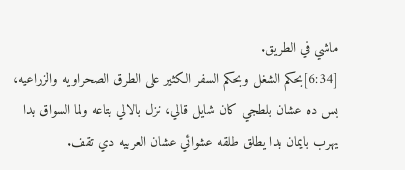ماشي في الطريق.
[6:34]بحكم الشغل وبحكم السفر الكثير على الطرق الصحراويه والزراعيه، بس ده عشان بلطجي كان شايل قالي، نزل بالالي بتاعه ولما السواق بدا يهرب بايمان بدا يطلق طلقه عشوائي عشان العربيه دي تقف.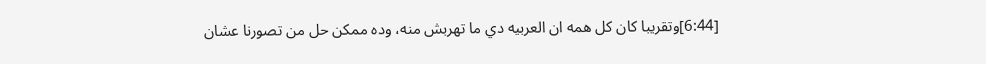[6:44]وتقريبا كان كل همه ان العربيه دي ما تهربش منه، وده ممكن حل من تصورنا عشان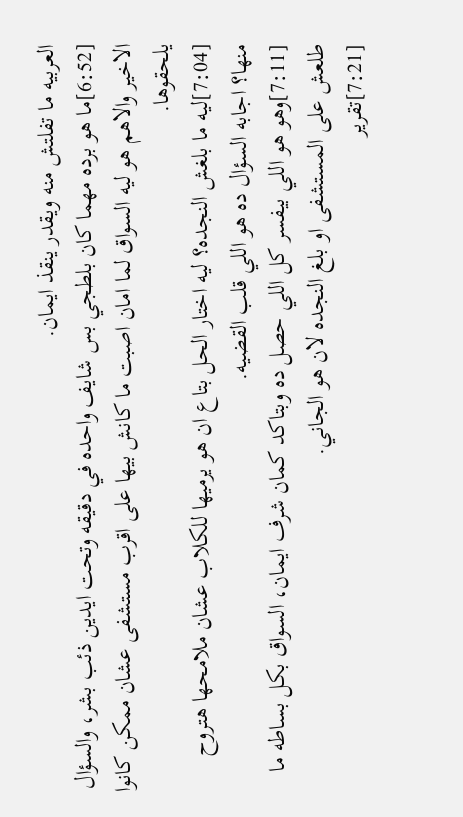العربيه ما تفلتش منه ويقدر ينقذ ايمان.
[6:52]ما هو برده مهما كان بلطجي بس شايف واحده في دقيقه وتحت ايدين ذئب بشر، والسؤال الاخير والاهم هو ليه السواق لما امان اصبت ما كانش بيها على اقرب مستشفى عشان ممكن كانوا يلحقوها.
[7:04]ليه ما بلغش النجده؟ ليه اختار الحل بتاع ان هو يرميها للكلاب عشان ملامحها هتروح منها؟ اجابه السؤال ده هو اللي قلب القضيه.
[7:11]وهو هو اللي بيفسر كل اللي حصل ده وبتاكد كمان شرف ايمان، السواق بكل بساطه ما طلعش على المستشفى او بلغ النجده لان هو الجاني.
[7:21]تقرير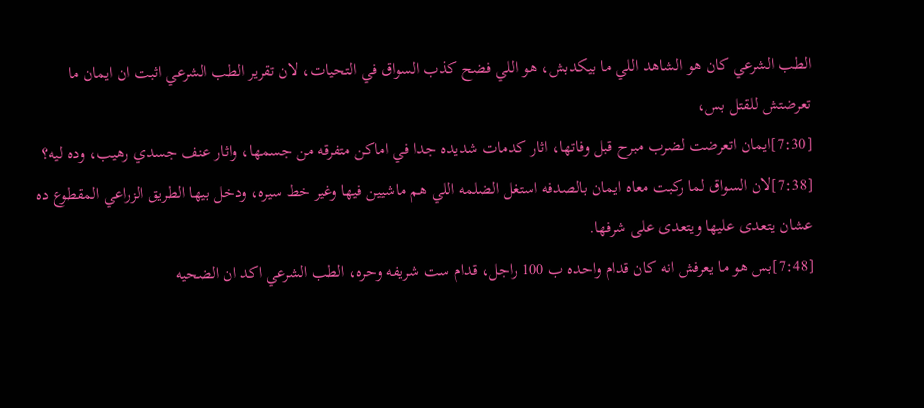الطب الشرعي كان هو الشاهد اللي ما بيكدبش، هو اللي فضح كذب السواق في التحيات، لان تقرير الطب الشرعي اثبت ان ايمان ما تعرضتش للقتل بس،
[7:30]ايمان اتعرضت لضرب مبرح قبل وفاتها، اثار كدمات شديده جدا في اماكن متفرقه من جسمها، واثار عنف جسدي رهيب، وده ليه؟
[7:38]لان السواق لما ركبت معاه ايمان بالصدفه استغل الضلمه اللي هم ماشيين فيها وغير خط سيره، ودخل بيها الطريق الزراعي المقطوع ده عشان يتعدى عليها ويتعدى على شرفها.
[7:48]بس هو ما يعرفش انه كان قدام واحده ب 100 راجل، قدام ست شريفه وحره، الطب الشرعي اكد ان الضحيه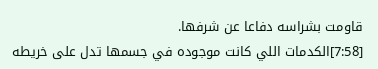قاومت بشراسه دفاعا عن شرفها.
[7:58]الكدمات اللي كانت موجوده في جسمها تدل على خريطه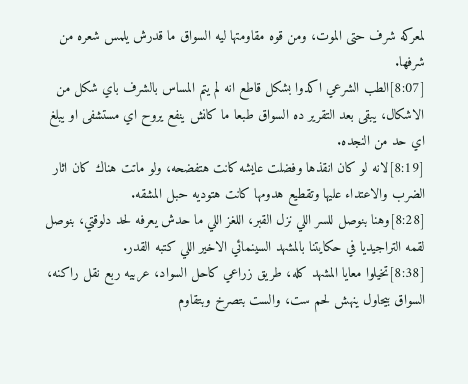لمعركه شرف حتى الموت، ومن قوه مقاومتها ليه السواق ما قدرش يلمس شعره من شرفها.
[8:07]الطب الشرعي اكدوا بشكل قاطع انه لم يتم المساس بالشرف باي شكل من الاشكال، يبقى بعد التقرير ده السواق طبعا ما كانش ينفع يروح اي مستشفى او يبلغ اي حد من النجده.
[8:19]لانه لو كان انقذها وفضلت عايشه كانت هتفضحه، ولو ماتت هناك كان اثار الضرب والاعتداء عليها وتقطيع هدومها كانت هتوديه حبل المشقه.
[8:28]وهنا بنوصل للسر اللي نزل القبر، اللغز اللي ما حدش يعرفه لحد دلوقتي، بنوصل لقمه التراجيديا في حكايتنا بالمشهد السينمائي الاخير اللي كتبه القدر.
[8:38]تخيلوا معايا المشهد كله، طريق زراعي كاحل السواد، عربيه ربع نقل راكنه، السواق بيحاول ينهش لحم ست، والست بتصرخ وبتقاوم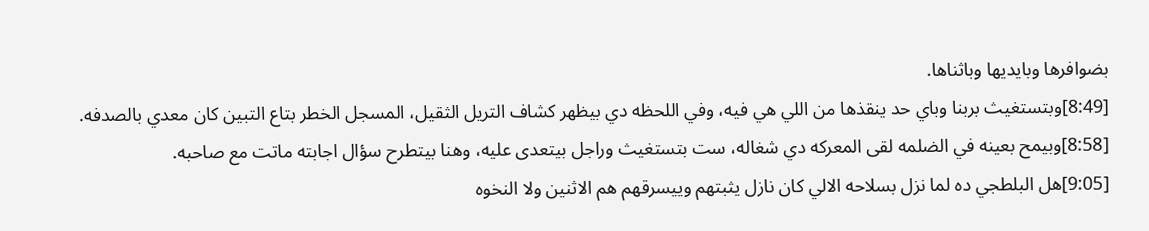بضوافرها وبايديها وباثناها.
[8:49]وبتستغيث بربنا وباي حد ينقذها من اللي هي فيه، وفي اللحظه دي بيظهر كشاف التريل الثقيل، المسجل الخطر بتاع التبين كان معدي بالصدفه.
[8:58]وبيمح بعينه في الضلمه لقى المعركه دي شغاله، ست بتستغيث وراجل بيتعدى عليه، وهنا بيتطرح سؤال اجابته ماتت مع صاحبه.
[9:05]هل البلطجي ده لما نزل بسلاحه الالي كان نازل يثبتهم وييسرقهم هم الاثنين ولا النخوه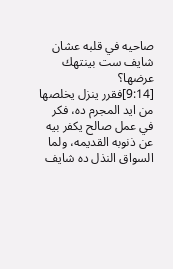صاحيه في قلبه عشان شايف ست بينتهك عرضها؟
[9:14]فقرر ينزل يخلصها من ايد المجرم ده، فكر في عمل صالح يكفر بيه عن ذنوبه القديمه، ولما السواق النذل ده شايف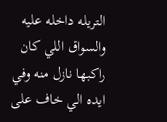التريله داخله عليه والسواق اللي كان راكبها نازل منه وفي ايده الي خاف على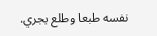نفسه طبعا وطلع يجري.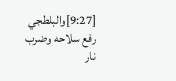[9:27]والبلطجي رفع سلاحه وضرب نار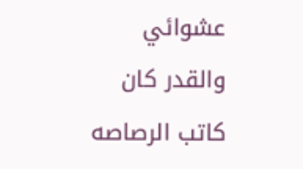عشوائي والقدر كان كاتب الرصاصه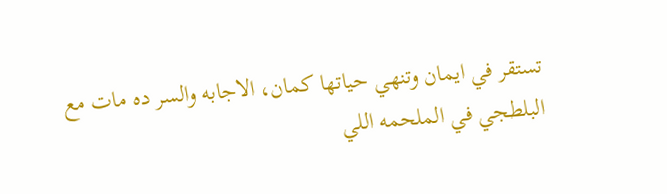تستقر في ايمان وتنهي حياتها كمان، الاجابه والسر ده مات مع البلطجي في الملحمه اللي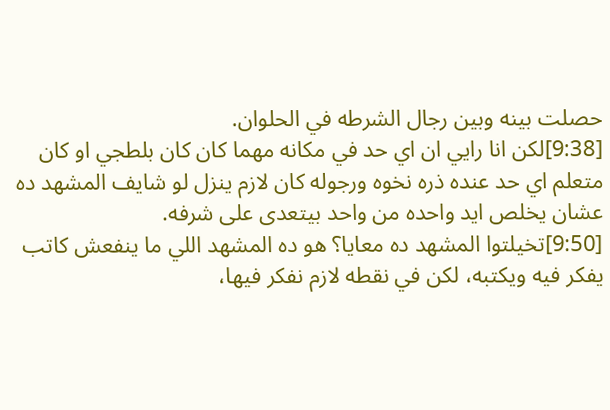حصلت بينه وبين رجال الشرطه في الحلوان.
[9:38]لكن انا رايي ان اي حد في مكانه مهما كان كان بلطجي او كان متعلم اي حد عنده ذره نخوه ورجوله كان لازم ينزل لو شايف المشهد ده عشان يخلص ايد واحده من واحد بيتعدى على شرفه.
[9:50]تخيلتوا المشهد ده معايا؟ هو ده المشهد اللي ما ينفعش كاتب يفكر فيه ويكتبه، لكن في نقطه لازم نفكر فيها،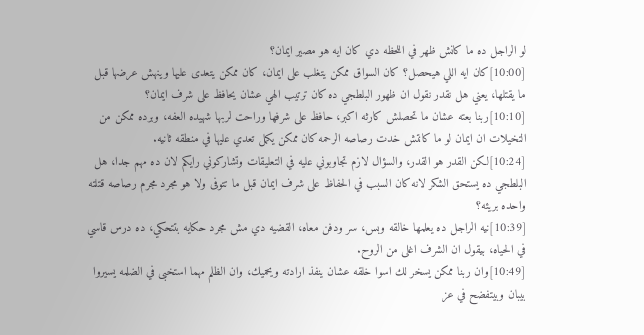لو الراجل ده ما كانش ظهر في اللحظه دي كان ايه هو مصير ايمان؟
[10:00]كان ايه اللي هيحصل؟ كان السواق ممكن يتغلب على ايمان، كان ممكن يتعدى عليها وينهش عرضها قبل ما يقتلها، يعني هل نقدر نقول ان ظهور البلطجي ده كان ترتيب الهي عشان يحافظ على شرف ايمان؟
[10:10]ربنا بعته عشان ما تحصلش كارثه اكبر، حافظ على شرفها وراحت لربها شهيده العفه، وبرده ممكن من التخيلات ان ايمان لو ما كانتش خدت رصاصه الرحمه كان ممكن يكمل تعدي عليها في منطقه ثانيه.
[10:24]لكن القدر هو القدر، والسؤال لازم تجاوبوني عليه في التعليقات وتشاركوني رايكم لان ده مهم جدا، هل البلطجي ده يستحق الشكر لانه كان السبب في الحفاظ على شرف ايمان قبل ما تتوفى ولا هو مجرد مجرم رصاصه قتلته واحده بريئه؟
[10:39]نيه الراجل ده يعلمها خالقه وبس، سر ودفن معاه، القضيه دي مش مجرد حكايه بتتحكي، ده درس قاسي في الحياه، بيقول ان الشرف اغلى من الروح.
[10:49]وان ربنا ممكن يسخر لك اسوا خلقه عشان ينفذ ارادته ويحميك، وان الظلم مهما استخبى في الضلمه يسيروا بيبان وبيتفضح في عز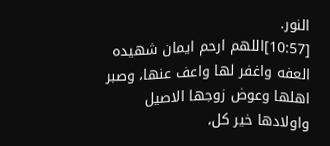النور.
[10:57]اللهم ارحم ايمان شهيده العفه واغفر لها واعف عنها، وصبر اهلها وعوض زوجها الاصيل واولادها خير كل،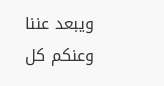ويبعد عننا وعنكم كل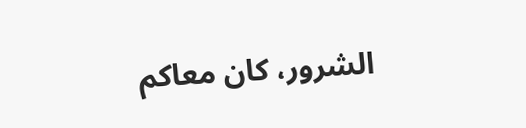الشرور، كان معاكم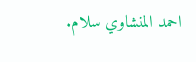احمد المنشاوي سلام.